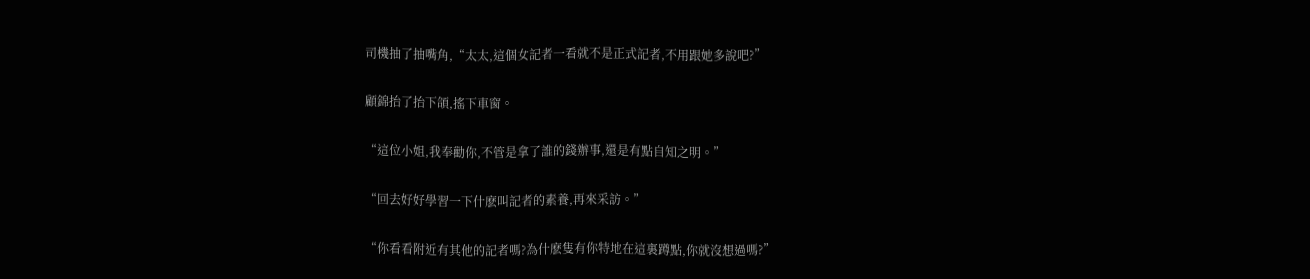司機抽了抽嘴角,“太太,這個女記者一看就不是正式記者,不用跟她多說吧?”

顧錦抬了抬下頜,搖下車窗。

“這位小姐,我奉勸你,不管是拿了誰的錢辦事,還是有點自知之明。”

“回去好好學習一下什麽叫記者的素養,再來采訪。”

“你看看附近有其他的記者嗎?為什麽隻有你特地在這裏蹲點,你就沒想過嗎?”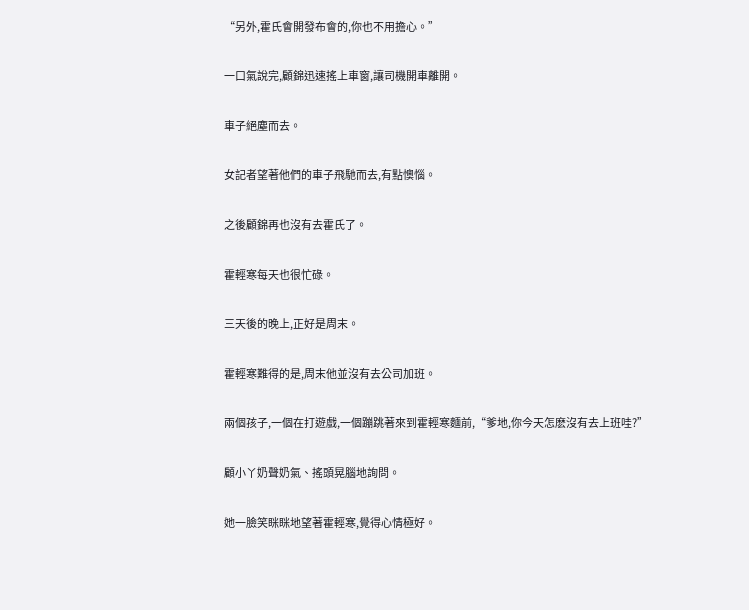“另外,霍氏會開發布會的,你也不用擔心。”

一口氣說完,顧錦迅速搖上車窗,讓司機開車離開。

車子絕塵而去。

女記者望著他們的車子飛馳而去,有點懊惱。

之後顧錦再也沒有去霍氏了。

霍輕寒每天也很忙碌。

三天後的晚上,正好是周末。

霍輕寒難得的是,周末他並沒有去公司加班。

兩個孩子,一個在打遊戲,一個蹦跳著來到霍輕寒麵前,“爹地,你今天怎麽沒有去上班哇?”

顧小丫奶聲奶氣、搖頭晃腦地詢問。

她一臉笑眯眯地望著霍輕寒,覺得心情極好。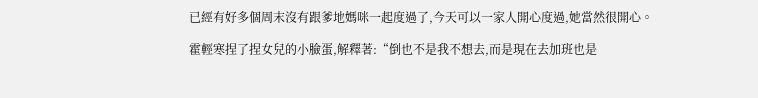已經有好多個周末沒有跟爹地媽咪一起度過了,今天可以一家人開心度過,她當然很開心。

霍輕寒捏了捏女兒的小臉蛋,解釋著:“倒也不是我不想去,而是現在去加班也是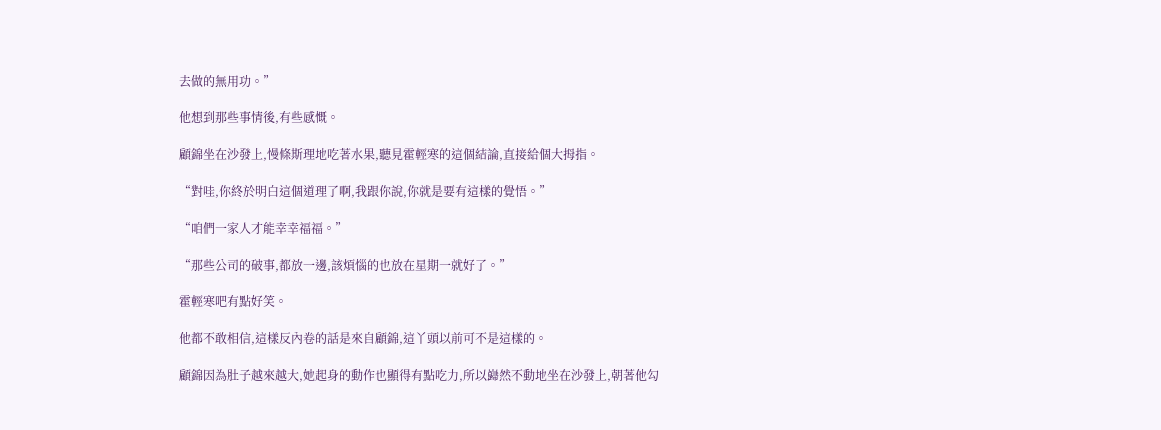去做的無用功。”

他想到那些事情後,有些感慨。

顧錦坐在沙發上,慢條斯理地吃著水果,聽見霍輕寒的這個結論,直接給個大拇指。

“對哇,你終於明白這個道理了啊,我跟你說,你就是要有這樣的覺悟。”

“咱們一家人才能幸幸福福。”

“那些公司的破事,都放一邊,該煩惱的也放在星期一就好了。”

霍輕寒吧有點好笑。

他都不敢相信,這樣反內卷的話是來自顧錦,這丫頭以前可不是這樣的。

顧錦因為肚子越來越大,她起身的動作也顯得有點吃力,所以巋然不動地坐在沙發上,朝著他勾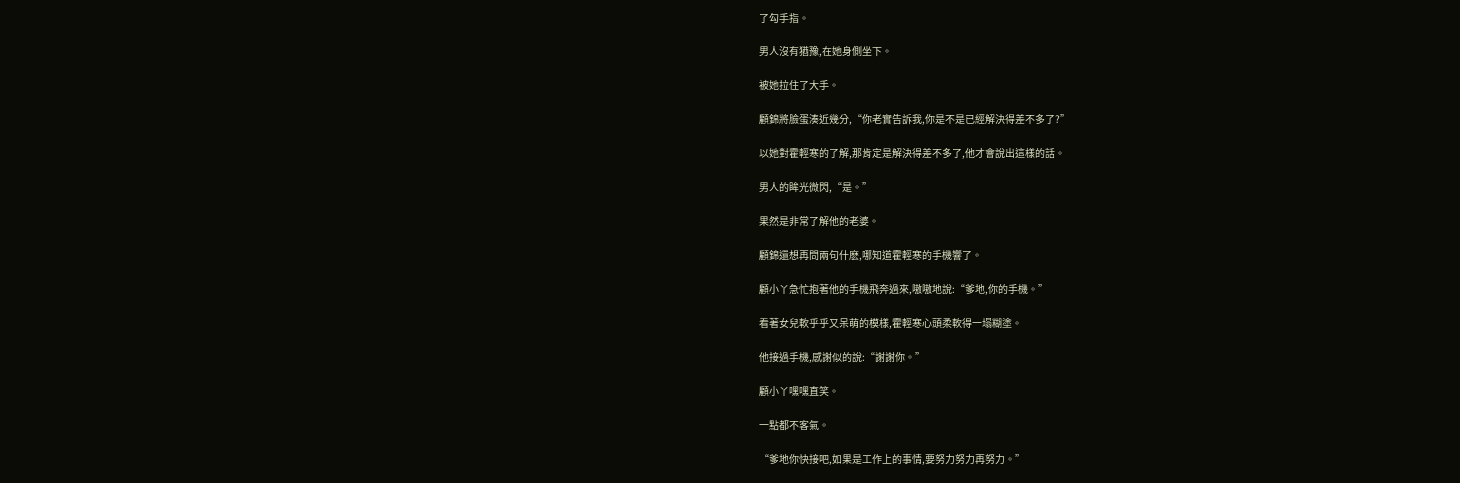了勾手指。

男人沒有猶豫,在她身側坐下。

被她拉住了大手。

顧錦將臉蛋湊近幾分,“你老實告訴我,你是不是已經解決得差不多了?”

以她對霍輕寒的了解,那肯定是解決得差不多了,他才會說出這樣的話。

男人的眸光微閃,“是。”

果然是非常了解他的老婆。

顧錦還想再問兩句什麽,哪知道霍輕寒的手機響了。

顧小丫急忙抱著他的手機飛奔過來,嗷嗷地說:“爹地,你的手機。”

看著女兒軟乎乎又呆萌的模樣,霍輕寒心頭柔軟得一塌糊塗。

他接過手機,感謝似的說:“謝謝你。”

顧小丫嘿嘿直笑。

一點都不客氣。

“爹地你快接吧,如果是工作上的事情,要努力努力再努力。”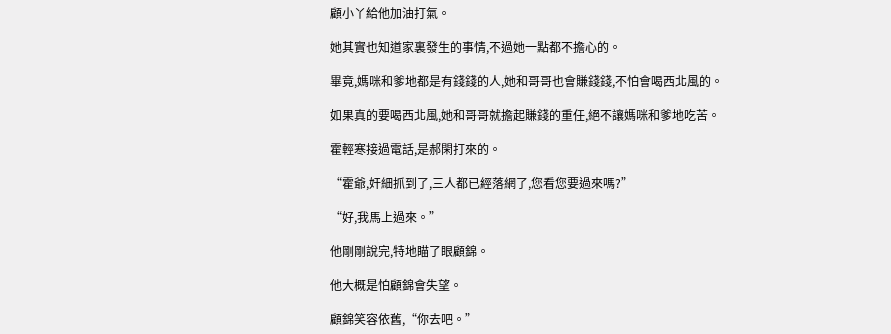顧小丫給他加油打氣。

她其實也知道家裏發生的事情,不過她一點都不擔心的。

畢竟,媽咪和爹地都是有錢錢的人,她和哥哥也會賺錢錢,不怕會喝西北風的。

如果真的要喝西北風,她和哥哥就擔起賺錢的重任,絕不讓媽咪和爹地吃苦。

霍輕寒接過電話,是郝閑打來的。

“霍爺,奸細抓到了,三人都已經落網了,您看您要過來嗎?”

“好,我馬上過來。”

他剛剛說完,特地瞄了眼顧錦。

他大概是怕顧錦會失望。

顧錦笑容依舊,“你去吧。”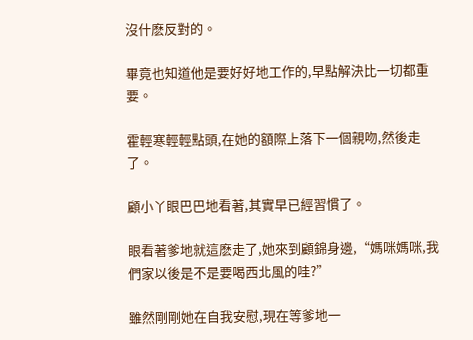沒什麽反對的。

畢竟也知道他是要好好地工作的,早點解決比一切都重要。

霍輕寒輕輕點頭,在她的額際上落下一個親吻,然後走了。

顧小丫眼巴巴地看著,其實早已經習慣了。

眼看著爹地就這麽走了,她來到顧錦身邊,“媽咪媽咪,我們家以後是不是要喝西北風的哇?”

雖然剛剛她在自我安慰,現在等爹地一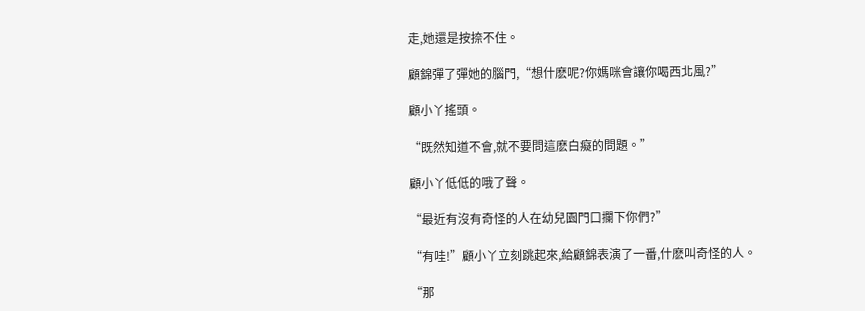走,她還是按捺不住。

顧錦彈了彈她的腦門,“想什麽呢?你媽咪會讓你喝西北風?”

顧小丫搖頭。

“既然知道不會,就不要問這麽白癡的問題。”

顧小丫低低的哦了聲。

“最近有沒有奇怪的人在幼兒園門口攔下你們?”

“有哇!”顧小丫立刻跳起來,給顧錦表演了一番,什麽叫奇怪的人。

“那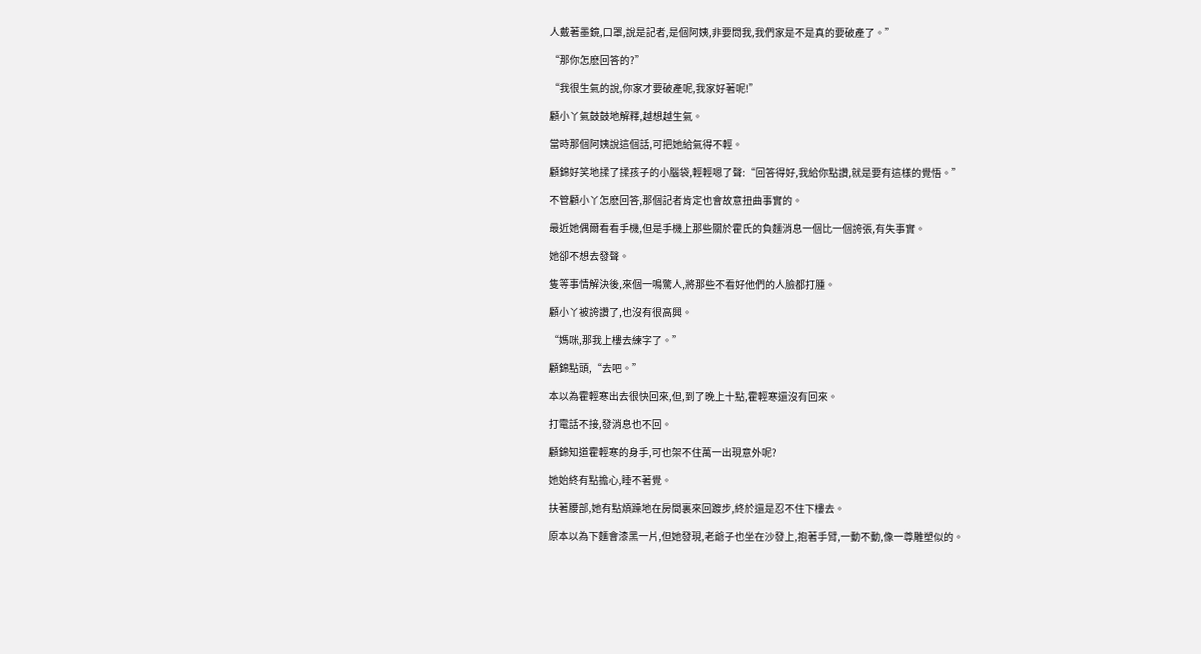人戴著墨鏡,口罩,說是記者,是個阿姨,非要問我,我們家是不是真的要破產了。”

“那你怎麽回答的?”

“我很生氣的說,你家才要破產呢,我家好著呢!”

顧小丫氣鼓鼓地解釋,越想越生氣。

當時那個阿姨說這個話,可把她給氣得不輕。

顧錦好笑地揉了揉孩子的小腦袋,輕輕嗯了聲:“回答得好,我給你點讚,就是要有這樣的覺悟。”

不管顧小丫怎麽回答,那個記者肯定也會故意扭曲事實的。

最近她偶爾看看手機,但是手機上那些關於霍氏的負麵消息一個比一個誇張,有失事實。

她卻不想去發聲。

隻等事情解決後,來個一鳴驚人,將那些不看好他們的人臉都打腫。

顧小丫被誇讚了,也沒有很高興。

“媽咪,那我上樓去練字了。”

顧錦點頭,“去吧。”

本以為霍輕寒出去很快回來,但,到了晚上十點,霍輕寒還沒有回來。

打電話不接,發消息也不回。

顧錦知道霍輕寒的身手,可也架不住萬一出現意外呢?

她始終有點擔心,睡不著覺。

扶著腰部,她有點煩躁地在房間裏來回踱步,終於還是忍不住下樓去。

原本以為下麵會漆黑一片,但她發現,老爺子也坐在沙發上,抱著手臂,一動不動,像一尊雕塑似的。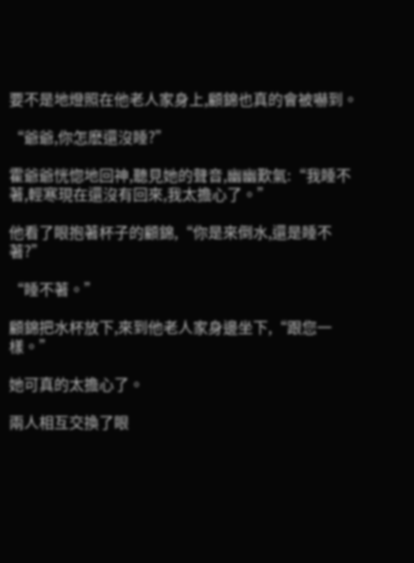要不是地燈照在他老人家身上,顧錦也真的會被嚇到。

“爺爺,你怎麽還沒睡?”

霍爺爺恍惚地回神,聽見她的聲音,幽幽歎氣:“我睡不著,輕寒現在還沒有回來,我太擔心了。”

他看了眼抱著杯子的顧錦,“你是來倒水,還是睡不著?”

“睡不著。”

顧錦把水杯放下,來到他老人家身邊坐下,“跟您一樣。”

她可真的太擔心了。

兩人相互交換了眼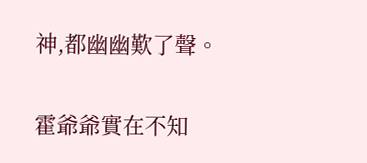神,都幽幽歎了聲。

霍爺爺實在不知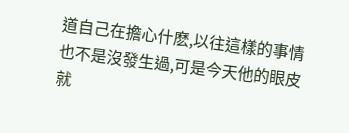道自己在擔心什麽,以往這樣的事情也不是沒發生過,可是今天他的眼皮就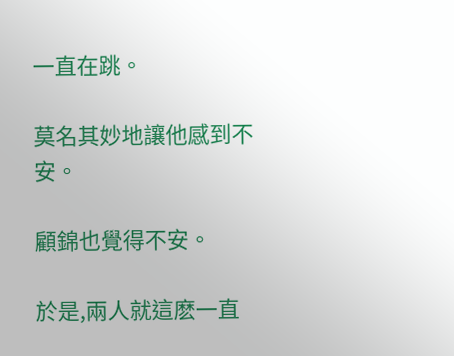一直在跳。

莫名其妙地讓他感到不安。

顧錦也覺得不安。

於是,兩人就這麽一直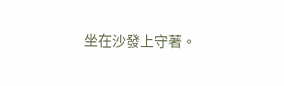坐在沙發上守著。